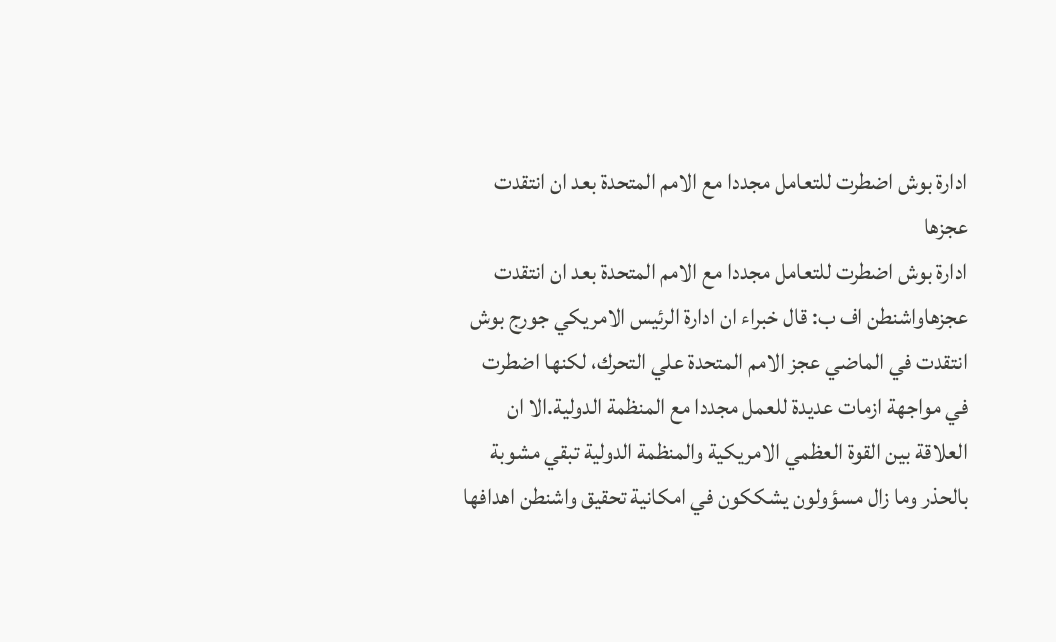ادارة بوش اضطرت للتعامل مجددا مع الامم المتحدة بعد ان انتقدت عجزها
ادارة بوش اضطرت للتعامل مجددا مع الامم المتحدة بعد ان انتقدت عجزهاواشنطن اف ب: قال خبراء ان ادارة الرئيس الامريكي جورج بوش انتقدت في الماضي عجز الامم المتحدة علي التحرك، لكنها اضطرت في مواجهة ازمات عديدة للعمل مجددا مع المنظمة الدولية.الا ان العلاقة بين القوة العظمي الامريكية والمنظمة الدولية تبقي مشوبة بالحذر وما زال مسؤولون يشككون في امكانية تحقيق واشنطن اهدافها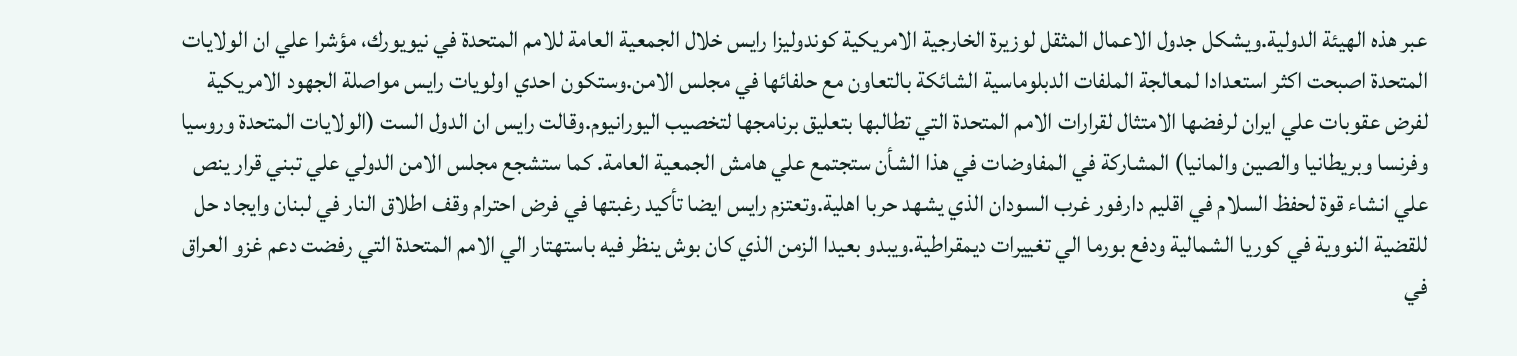عبر هذه الهيئة الدولية.ويشكل جدول الاعمال المثقل لوزيرة الخارجية الامريكية كوندوليزا رايس خلال الجمعية العامة للامم المتحدة في نيويورك، مؤشرا علي ان الولايات المتحدة اصبحت اكثر استعدادا لمعالجة الملفات الدبلوماسية الشائكة بالتعاون مع حلفائها في مجلس الامن.وستكون احدي اولويات رايس مواصلة الجهود الامريكية لفرض عقوبات علي ايران لرفضها الامتثال لقرارات الامم المتحدة التي تطالبها بتعليق برنامجها لتخصيب اليورانيوم.وقالت رايس ان الدول الست (الولايات المتحدة وروسيا وفرنسا وبريطانيا والصين والمانيا) المشاركة في المفاوضات في هذا الشأن ستجتمع علي هامش الجمعية العامة. كما ستشجع مجلس الامن الدولي علي تبني قرار ينص علي انشاء قوة لحفظ السلام في اقليم دارفور غرب السودان الذي يشهد حربا اهلية.وتعتزم رايس ايضا تأكيد رغبتها في فرض احترام وقف اطلاق النار في لبنان وايجاد حل للقضية النووية في كوريا الشمالية ودفع بورما الي تغييرات ديمقراطية.ويبدو بعيدا الزمن الذي كان بوش ينظر فيه باستهتار الي الامم المتحدة التي رفضت دعم غزو العراق في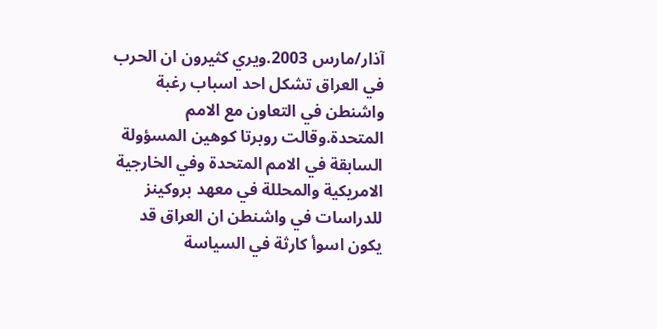آذار/مارس 2003.ويري كثيرون ان الحرب في العراق تشكل احد اسباب رغبة واشنطن في التعاون مع الامم المتحدة.وقالت روبرتا كوهين المسؤولة السابقة في الامم المتحدة وفي الخارجية الامريكية والمحللة في معهد بروكينز للدراسات في واشنطن ان العراق قد يكون اسوأ كارثة في السياسة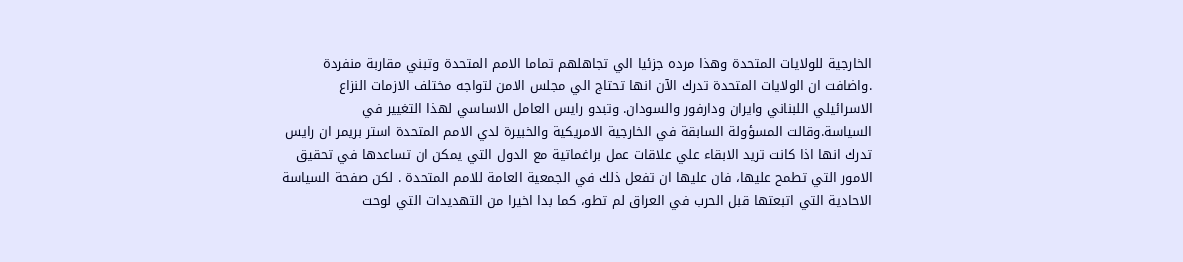الخارجية للولايات المتحدة وهذا مرده جزئيا الي تجاهلهم تماما الامم المتحدة وتبني مقاربة منفردة .واضافت ان الولايات المتحدة تدرك الآن انها تحتاج الي مجلس الامن لتواجه مختلف الازمات النزاع الاسرائيلي اللبناني وايران ودارفور والسودان. وتبدو رايس العامل الاساسي لهذا التغيير في السياسة.وقالت المسؤولة السابقة في الخارجية الامريكية والخبيرة لدي الامم المتحدة استر بريمر ان رايس تدرك انها اذا كانت تريد الابقاء علي علاقات عمل براغماتية مع الدول التي يمكن ان تساعدها في تحقيق الامور التي تطمح عليها، فان عليها ان تفعل ذلك في الجمعية العامة للامم المتحدة . لكن صفحة السياسة الاحادية التي اتبعتها قبل الحرب في العراق لم تطو، كما بدا اخيرا من التهديدات التي لوحت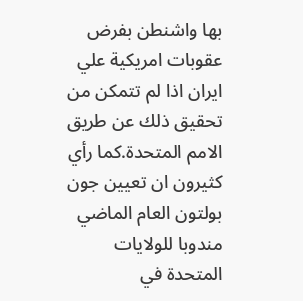بها واشنطن بفرض عقوبات امريكية علي ايران اذا لم تتمكن من تحقيق ذلك عن طريق الامم المتحدة.كما رأي كثيرون ان تعيين جون بولتون العام الماضي مندوبا للولايات المتحدة في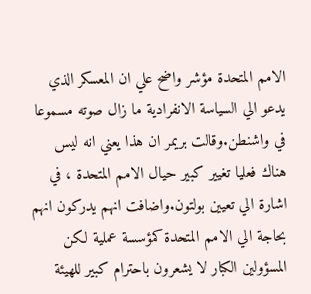الامم المتحدة مؤشر واضح علي ان المعسكر الذي يدعو الي السياسة الانفرادية ما زال صوته مسموعا في واشنطن.وقالت بريمر ان هذا يعني انه ليس هناك فعليا تغيير كبير حيال الامم المتحدة ، في اشارة الي تعيين بولتون.واضافت انهم يدركون انهم بحاجة الي الامم المتحدة كمؤسسة عملية لكن المسؤولين الكبار لا يشعرون باحترام كبير للهيئة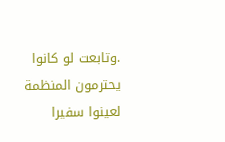.وتابعت لو كانوا يحترمون المنظمة لعينوا سفيرا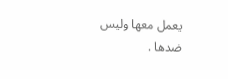يعمل معها وليس ضدها .